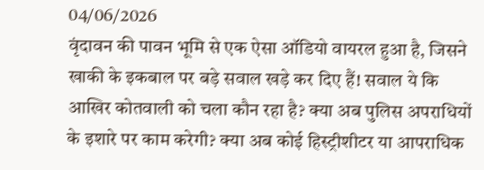04/06/2026
वृंदावन की पावन भूमि से एक ऐसा ऑडियो वायरल हुआ है, जिसने खाकी के इकबाल पर बड़े सवाल खड़े कर दिए हैं! सवाल ये कि आखिर कोतवाली को चला कौन रहा है? क्या अब पुलिस अपराधियों के इशारे पर काम करेगी? क्या अब कोई हिस्ट्रीशीटर या आपराधिक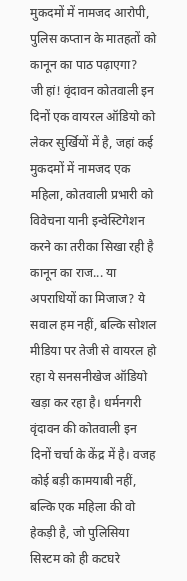मुकदमों में नामजद आरोपी, पुलिस कप्तान के मातहतों को कानून का पाठ पढ़ाएगा?
जी हां! वृंदावन कोतवाली इन दिनों एक वायरल ऑडियो को लेकर सुर्खियों में है, जहां कई मुकदमों में नामजद एक महिला, कोतवाली प्रभारी को विवेचना यानी इन्वेस्टिगेशन करने का तरीका सिखा रही है
कानून का राज... या अपराधियों का मिजाज? ये सवाल हम नहीं, बल्कि सोशल मीडिया पर तेजी से वायरल हो रहा ये सनसनीखेज ऑडियो खड़ा कर रहा है। धर्मनगरी वृंदावन की कोतवाली इन दिनों चर्चा के केंद्र में है। वजह कोई बड़ी कामयाबी नहीं, बल्कि एक महिला की वो हेकड़ी है, जो पुलिसिया सिस्टम को ही कटघरे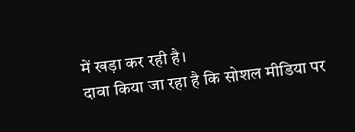में खड़ा कर रही है।
दावा किया जा रहा है कि सोशल मीडिया पर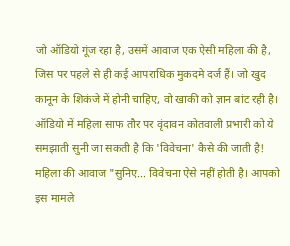जो ऑडियो गूंज रहा है, उसमें आवाज एक ऐसी महिला की है, जिस पर पहले से ही कई आपराधिक मुकदमे दर्ज हैं। जो खुद कानून के शिकंजे में होनी चाहिए, वो खाकी को ज्ञान बांट रही है। ऑडियो में महिला साफ तौर पर वृंदावन कोतवाली प्रभारी को ये समझाती सुनी जा सकती है कि 'विवेचना' कैसे की जाती है!
महिला की आवाज "सुनिए... विवेचना ऐसे नहीं होती है। आपको इस मामले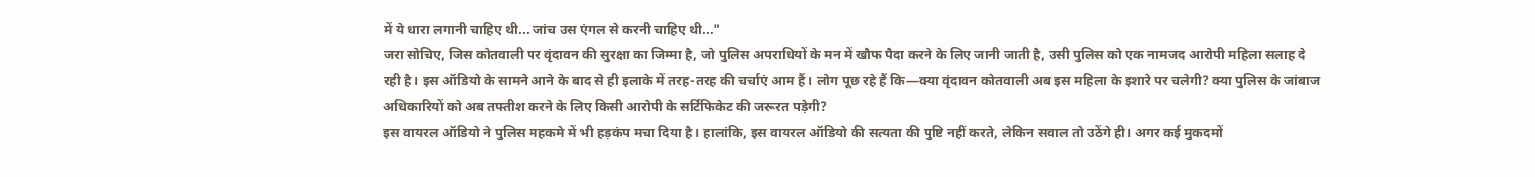में ये धारा लगानी चाहिए थी... जांच उस एंगल से करनी चाहिए थी..."
जरा सोचिए, जिस कोतवाली पर वृंदावन की सुरक्षा का जिम्मा है, जो पुलिस अपराधियों के मन में खौफ पैदा करने के लिए जानी जाती है, उसी पुलिस को एक नामजद आरोपी महिला सलाह दे रही है। इस ऑडियो के सामने आने के बाद से ही इलाके में तरह-तरह की चर्चाएं आम हैं। लोग पूछ रहे हैं कि—क्या वृंदावन कोतवाली अब इस महिला के इशारे पर चलेगी? क्या पुलिस के जांबाज अधिकारियों को अब तफ्तीश करने के लिए किसी आरोपी के सर्टिफिकेट की जरूरत पड़ेगी?
इस वायरल ऑडियो ने पुलिस महकमे में भी हड़कंप मचा दिया है। हालांकि, इस वायरल ऑडियो की सत्यता की पुष्टि नहीं करते, लेकिन सवाल तो उठेंगे ही। अगर कई मुकदमों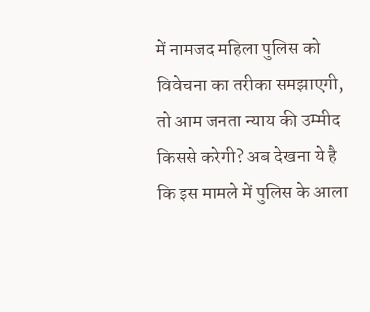में नामजद महिला पुलिस को विवेचना का तरीका समझाएगी, तो आम जनता न्याय की उम्मीद किससे करेगी? अब देखना ये है कि इस मामले में पुलिस के आला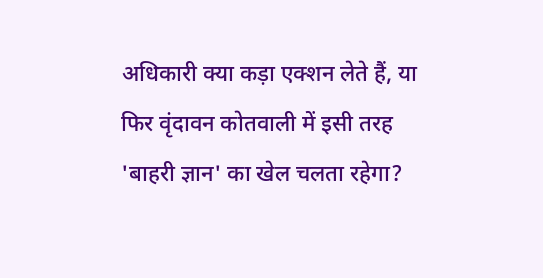अधिकारी क्या कड़ा एक्शन लेते हैं, या फिर वृंदावन कोतवाली में इसी तरह 'बाहरी ज्ञान' का खेल चलता रहेगा?